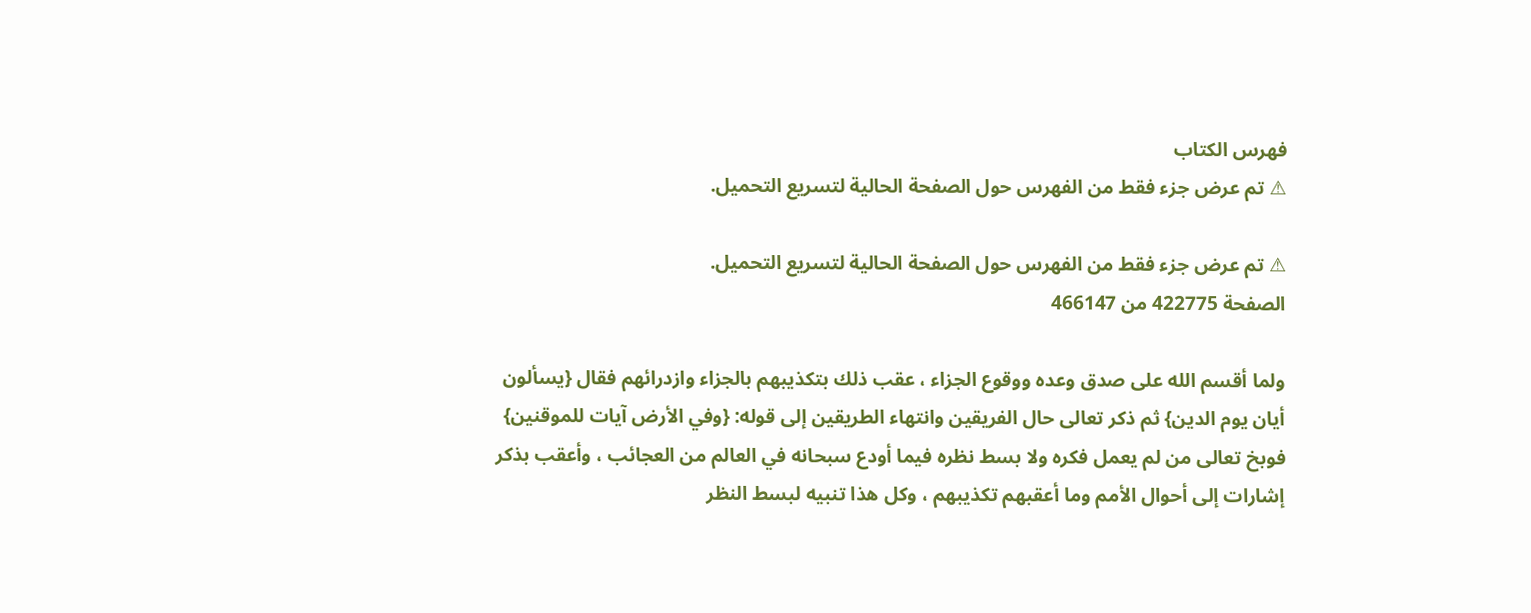فهرس الكتاب
⚠ تم عرض جزء فقط من الفهرس حول الصفحة الحالية لتسريع التحميل.

⚠ تم عرض جزء فقط من الفهرس حول الصفحة الحالية لتسريع التحميل.
الصفحة 422775 من 466147

ولما أقسم الله على صدق وعده ووقوع الجزاء ، عقب ذلك بتكذيبهم بالجزاء وازدرائهم فقال {يسألون أيان يوم الدين} ثم ذكر تعالى حال الفريقين وانتهاء الطريقين إلى قوله: {وفي الأرض آيات للموقنين} فوبخ تعالى من لم يعمل فكره ولا بسط نظره فيما أودع سبحانه في العالم من العجائب ، وأعقب بذكر إشارات إلى أحوال الأمم وما أعقبهم تكذيبهم ، وكل هذا تنبيه لبسط النظر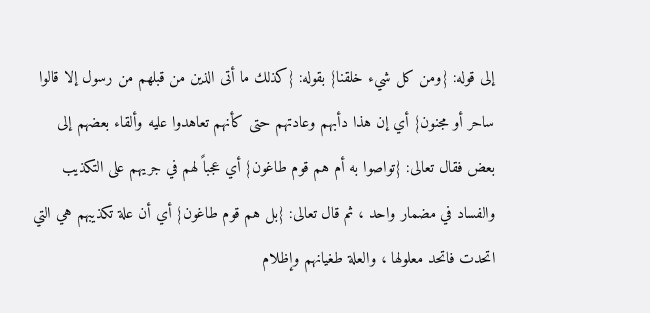إلى قوله: {ومن كل شيء خلقنا} بقوله: {كذلك ما أتى الذين من قبلهم من رسول إلا قالوا ساحر أو مجنون} أي إن هذا دأبهم وعادتهم حتى كأنهم تعاهدوا عليه وألقاء بعضهم إلى بعض فقال تعالى: {تواصوا به أم هم قوم طاغون} أي عجباً لهم في جريهم على التكذيب والفساد في مضمار واحد ، ثم قال تعالى: {بل هم قوم طاغون} أي أن علة تكذيبهم هي التي اتحدت فاتحد معلولها ، والعلة طغيانهم وإظلام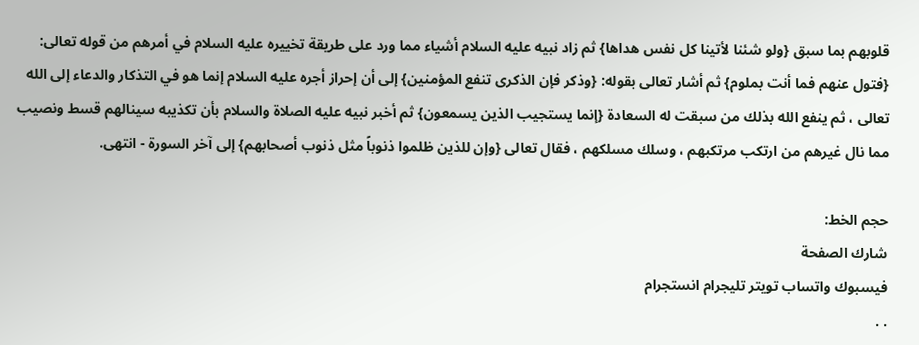قلوبهم بما سبق {ولو شئنا لأتينا كل نفس هداها} ثم زاد نبيه عليه السلام أشياء مما ورد على طريقة تخييره عليه السلام في أمرهم من قوله تعالى: {فتول عنهم فما أنت بملوم} ثم أشار تعالى بقوله: {وذكر فإن الذكرى تنفع المؤمنين} إلى أن إحراز أجره عليه السلام إنما هو في التذكار والدعاء إلى الله تعالى ، ثم ينفع الله بذلك من سبقت له السعادة {إنما يستجيب الذين يسمعون} ثم أخبر نبيه عليه الصلاة والسلام بأن تكذيبه سينالهم قسط ونصيب مما نال غيرهم من ارتكب مرتكبهم ، وسلك مسلكهم ، فقال تعالى {وإن للذين ظلموا ذنوباً مثل ذنوب أصحابهم} إلى آخر السورة - انتهى.

حجم الخط:
شارك الصفحة
فيسبوك واتساب تويتر تليجرام انستجرام
. .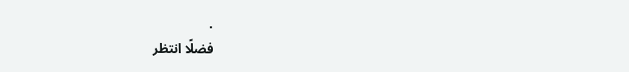.
فضلًا انتظر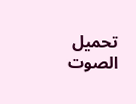تحميل الصوت